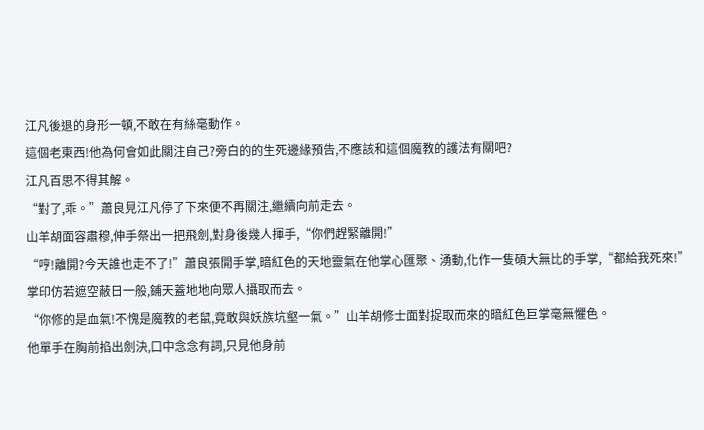江凡後退的身形一頓,不敢在有絲毫動作。
這個老東西!他為何會如此關注自己?旁白的的生死邊緣預告,不應該和這個魔教的護法有關吧?
江凡百思不得其解。
“對了,乖。”蕭良見江凡停了下來便不再關注,繼續向前走去。
山羊胡面容肅穆,伸手祭出一把飛劍,對身後幾人揮手,“你們趕緊離開!”
“哼!離開?今天誰也走不了!”蕭良張開手掌,暗紅色的天地靈氣在他掌心匯聚、湧動,化作一隻碩大無比的手掌,“都給我死來!”
掌印仿若遮空蔽日一般,鋪天蓋地地向眾人攝取而去。
“你修的是血氣!不愧是魔教的老鼠,竟敢與妖族坑壑一氣。”山羊胡修士面對捉取而來的暗紅色巨掌毫無懼色。
他單手在胸前掐出劍決,口中念念有詞,只見他身前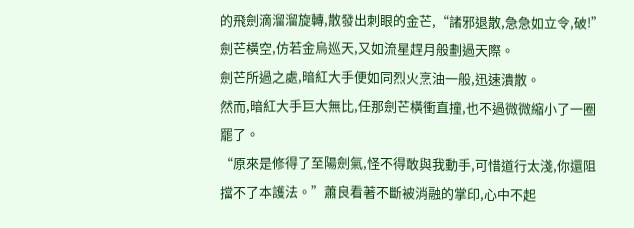的飛劍滴溜溜旋轉,散發出刺眼的金芒,“諸邪退散,急急如立令,破!”
劍芒橫空,仿若金烏巡天,又如流星趕月般劃過天際。
劍芒所過之處,暗紅大手便如同烈火烹油一般,迅速潰散。
然而,暗紅大手巨大無比,任那劍芒橫衝直撞,也不過微微縮小了一圈罷了。
“原來是修得了至陽劍氣,怪不得敢與我動手,可惜道行太淺,你還阻擋不了本護法。”蕭良看著不斷被消融的掌印,心中不起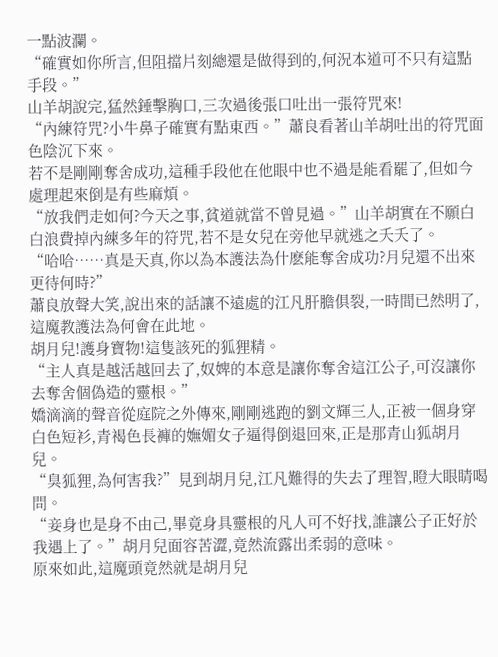一點波瀾。
“確實如你所言,但阻擋片刻總還是做得到的,何況本道可不只有這點手段。”
山羊胡說完,猛然錘擊胸口,三次過後張口吐出一張符咒來!
“內練符咒?小牛鼻子確實有點東西。”蕭良看著山羊胡吐出的符咒面色陰沉下來。
若不是剛剛奪舍成功,這種手段他在他眼中也不過是能看罷了,但如今處理起來倒是有些麻煩。
“放我們走如何?今天之事,貧道就當不曾見過。”山羊胡實在不願白白浪費掉內練多年的符咒,若不是女兒在旁他早就逃之夭夭了。
“哈哈……真是天真,你以為本護法為什麽能奪舍成功?月兒還不出來更待何時?”
蕭良放聲大笑,說出來的話讓不遠處的江凡肝膽俱裂,一時間已然明了,這魔教護法為何會在此地。
胡月兒!護身寶物!這隻該死的狐狸精。
“主人真是越活越回去了,奴婢的本意是讓你奪舍這江公子,可沒讓你去奪舍個偽造的靈根。”
嬌滴滴的聲音從庭院之外傳來,剛剛逃跑的劉文輝三人,正被一個身穿白色短衫,青褐色長褲的嫵媚女子逼得倒退回來,正是那青山狐胡月兒。
“臭狐狸,為何害我?”見到胡月兒,江凡難得的失去了理智,瞪大眼睛喝問。
“妾身也是身不由己,畢竟身具靈根的凡人可不好找,誰讓公子正好於我遇上了。”胡月兒面容苦澀,竟然流露出柔弱的意味。
原來如此,這魔頭竟然就是胡月兒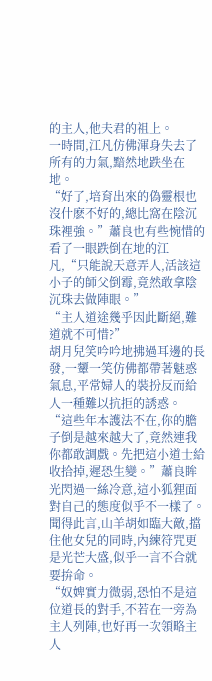的主人,他夫君的祖上。
一時間,江凡仿佛渾身失去了所有的力氣,黯然地跌坐在地。
“好了,培育出來的偽靈根也沒什麽不好的,總比窩在陰沉珠裡強。”蕭良也有些惋惜的看了一眼跌倒在地的江凡,“只能說天意弄人,活該這小子的師父倒霉,竟然敢拿陰沉珠去做陣眼。”
“主人道途幾乎因此斷絕,難道就不可惜?”
胡月兒笑吟吟地拂過耳邊的長發,一顰一笑仿佛都帶著魅惑氣息,平常婦人的裝扮反而給人一種難以抗拒的誘惑。
“這些年本護法不在,你的膽子倒是越來越大了,竟然連我你都敢調戲。先把這小道士給收拾掉,遲恐生變。”蕭良眸光閃過一絲冷意,這小狐狸面對自己的態度似乎不一樣了。
聞得此言,山羊胡如臨大敵,擋住他女兒的同時,內練符咒更是光芒大盛,似乎一言不合就要拚命。
“奴婢實力微弱,恐怕不是這位道長的對手,不若在一旁為主人列陣,也好再一次領略主人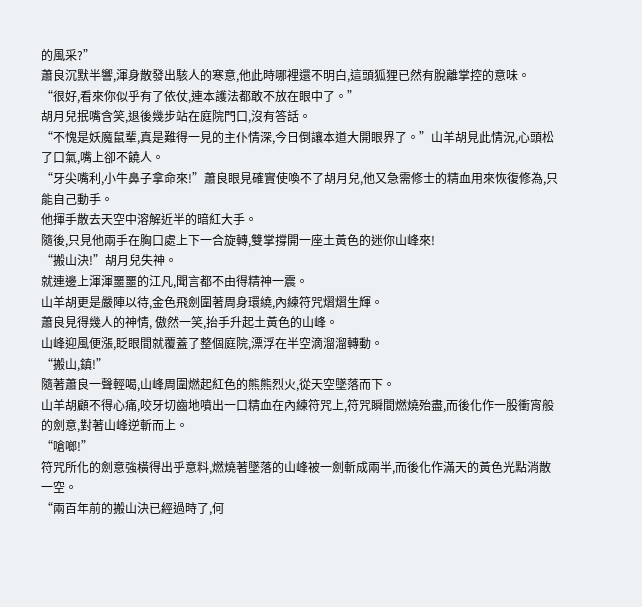的風采?”
蕭良沉默半響,渾身散發出駭人的寒意,他此時哪裡還不明白,這頭狐狸已然有脫離掌控的意味。
“很好,看來你似乎有了依仗,連本護法都敢不放在眼中了。”
胡月兒抿嘴含笑,退後幾步站在庭院門口,沒有答話。
“不愧是妖魔鼠輩,真是難得一見的主仆情深,今日倒讓本道大開眼界了。”山羊胡見此情況,心頭松了口氣,嘴上卻不饒人。
“牙尖嘴利,小牛鼻子拿命來!”蕭良眼見確實使喚不了胡月兒,他又急需修士的精血用來恢復修為,只能自己動手。
他揮手散去天空中溶解近半的暗紅大手。
隨後,只見他兩手在胸口處上下一合旋轉,雙掌撐開一座土黃色的迷你山峰來!
“搬山決!”胡月兒失神。
就連邊上渾渾噩噩的江凡,聞言都不由得精神一震。
山羊胡更是嚴陣以待,金色飛劍圍著周身環繞,內練符咒熠熠生輝。
蕭良見得幾人的神情, 傲然一笑,抬手升起土黃色的山峰。
山峰迎風便漲,眨眼間就覆蓋了整個庭院,漂浮在半空滴溜溜轉動。
“搬山,鎮!”
隨著蕭良一聲輕喝,山峰周圍燃起紅色的熊熊烈火,從天空墜落而下。
山羊胡顧不得心痛,咬牙切齒地噴出一口精血在內練符咒上,符咒瞬間燃燒殆盡,而後化作一股衝宵般的劍意,對著山峰逆斬而上。
“嗆啷!”
符咒所化的劍意強橫得出乎意料,燃燒著墜落的山峰被一劍斬成兩半,而後化作滿天的黃色光點消散一空。
“兩百年前的搬山決已經過時了,何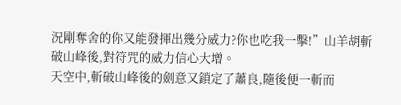況剛奪舍的你又能發揮出幾分威力?你也吃我一擊!”山羊胡斬破山峰後,對符咒的威力信心大增。
天空中,斬破山峰後的劍意又鎖定了蕭良,隨後便一斬而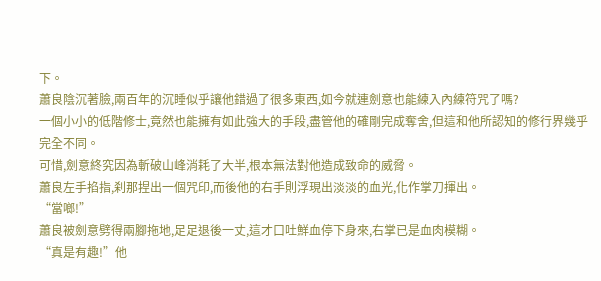下。
蕭良陰沉著臉,兩百年的沉睡似乎讓他錯過了很多東西,如今就連劍意也能練入內練符咒了嗎?
一個小小的低階修士,竟然也能擁有如此強大的手段,盡管他的確剛完成奪舍,但這和他所認知的修行界幾乎完全不同。
可惜,劍意終究因為斬破山峰消耗了大半,根本無法對他造成致命的威脅。
蕭良左手掐指,刹那捏出一個咒印,而後他的右手則浮現出淡淡的血光,化作掌刀揮出。
“當啷!”
蕭良被劍意劈得兩腳拖地,足足退後一丈,這才口吐鮮血停下身來,右掌已是血肉模糊。
“真是有趣!”他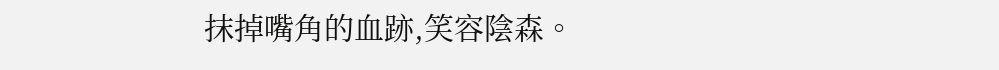抹掉嘴角的血跡,笑容陰森。